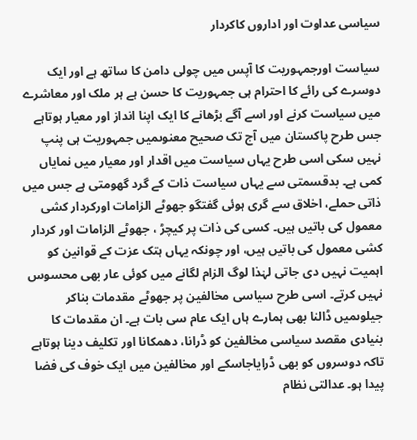سیاسی عداوت اور اداروں کاکردار

سیاست اورجمہوریت کا آپس میں چولی دامن کا ساتھ ہے اور ایک دوسرے کی رائے کا احترام ہی جمہوریت کا حسن ہے ہر ملک اور معاشرے میں سیاست کرنے اور اسے آگے بڑھانے کا ایک اپنا انداز اور معیار ہوتاہے جس طرح پاکستان میں آج تک صحیح معنوںمیں جمہوریت ہی پنپ نہیں سکی اسی طرح یہاں سیاست میں اقدار اور معیار میں نمایاں کمی ہے۔ بدقسمتی سے یہاں سیاست ذات کے گرد گھومتی ہے جس میں ذاتی حملے، اخلاق سے گری ہوئی گفتگو جھوٹے الزامات اورکردار کشی معمول کی باتیں ہیں۔ کسی کی ذات پر کیچڑ ، جھوٹے الزامات اور کردار کشی معمول کی باتیں ہیں، اور چونکہ یہاں ہتک عزت کے قوانین کو اہمیت نہیں دی جاتی لہٰذا لوگ الزام لگانے میں کوئی عار بھی محسوس نہیں کرتے۔ اسی طرح سیاسی مخالفین پر جھوٹے مقدمات بناکر جیلوںمیں ڈالنا بھی ہمارے ہاں ایک عام سی بات ہے۔ ان مقدمات کا بنیادی مقصد سیاسی مخالفین کو ڈرانا، دھمکانا اور تکلیف دینا ہوتاہے تاکہ دوسروں کو بھی ڈرایاجاسکے اور مخالفین میں ایک خوف کی فضا پیدا ہو۔ عدالتی نظام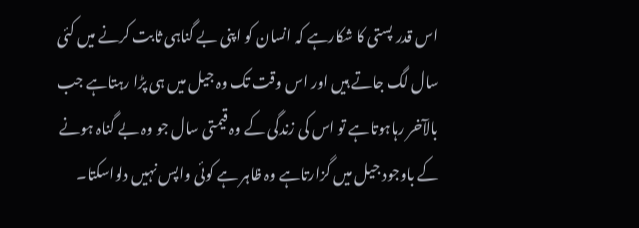اس قدر پستی کا شکارہے کہ انسان کو اپنی بے گناہی ثابت کرنے میں کئی سال لگ جاتے ہیں اور اس وقت تک وہ جیل میں ہی پڑا رہتاہے جب بالآخر رہاہوتاہے تو اس کی زندگی کے وہ قیمتی سال جو وہ بے گناہ ہونے کے باوجود جیل میں گزارتاہے وہ ظاہر ہے کوئی واپس نہیں دلواسکتا۔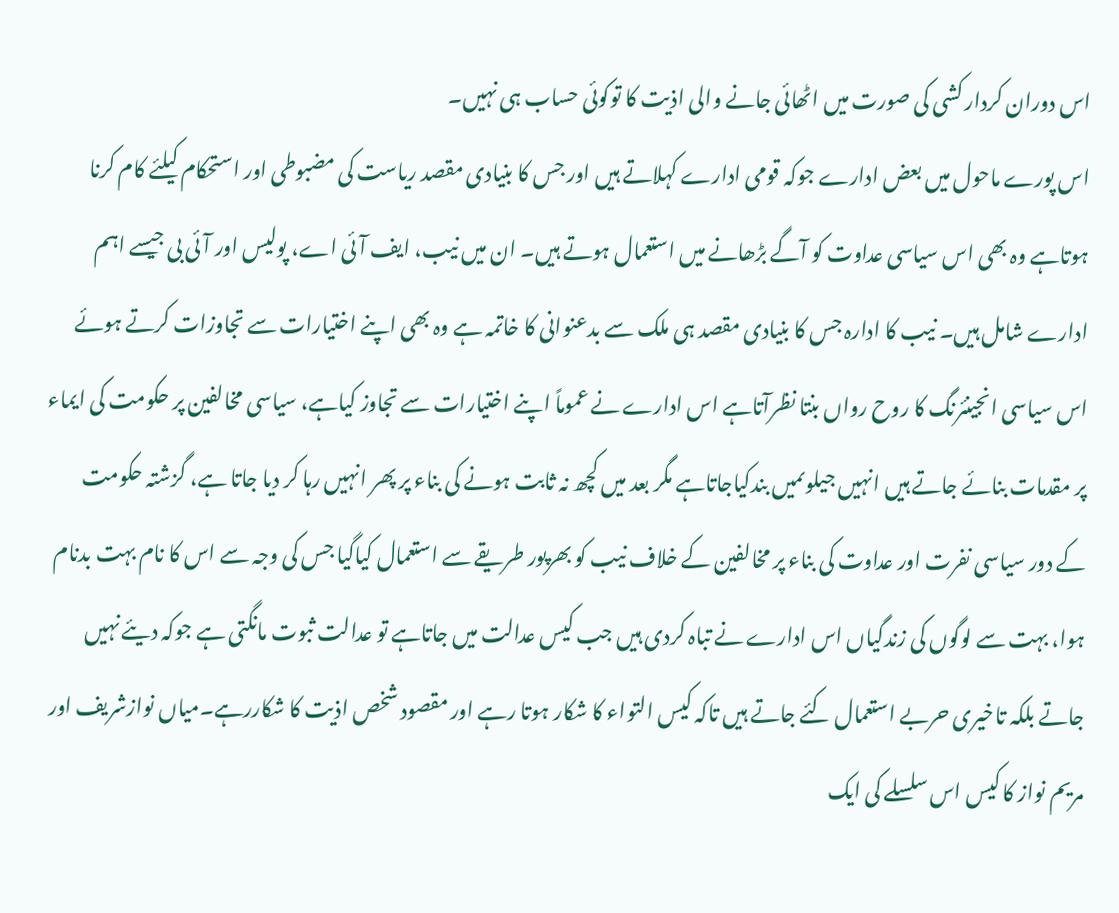اس دوران کردار کشی کی صورت میں اٹھائی جانے والی اذیت کا توکوئی حساب ہی نہیں۔
اس پورے ماحول میں بعض ادارے جوکہ قومی ادارے کہلاتے ہیں اور جس کا بنیادی مقصد ریاست کی مضبوطی اور استحکام کیلئے کام کرنا ہوتاہے وہ بھی اس سیاسی عداوت کو آگے بڑھانے میں استعمال ہوتے ہیں۔ ان میں نیب، ایف آئی اے، پولیس اور آئی بی جیسے اہم ادارے شامل ہیں۔ نیب کا ادارہ جس کا بنیادی مقصد ہی ملک سے بدعنوانی کا خاتمہ ہے وہ بھی اپنے اختیارات سے تجاوزات کرتے ہوئے اس سیاسی انجینئرنگ کا روح رواں بنتا نظرآتاہے اس ادارے نے عموماً اپنے اختیارات سے تجاوز کیاہے، سیاسی مخالفین پر حکومت کی ایماء پر مقدمات بنائے جاتے ہیں انہیں جیلوںمیں بندکیاجاتاہے مگر بعد میں کچھ نہ ثابت ہونے کی بناء پر پھر انہیں رہا کر دیا جاتا ہے، گزشتہ حکومت کے دور سیاسی نفرت اور عداوت کی بناء پر مخالفین کے خلاف نیب کو بھرپور طریقے سے استعمال کیاگیا جس کی وجہ سے اس کا نام بہت بدنام ہوا، بہت سے لوگوں کی زندگیاں اس ادارے نے تباہ کردی ہیں جب کیس عدالت میں جاتاہے تو عدالت ثبوت مانگتی ہے جوکہ دیئے نہیں جاتے بلکہ تاخیری حربے استعمال کئے جاتے ہیں تاکہ کیس التواء کا شکار ہوتا رہے اور مقصود شخص اذیت کا شکاررہے۔میاں نوازشریف اور مریم نواز کا کیس اس سلسلے کی ایک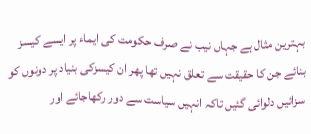بہترین مثال ہے جہاں نیب نے صرف حکومت کی ایماء پر ایسے کیسز بنائے جن کا حقیقت سے تعلق نہیں تھا پھر ان کیسزکی بنیاد پر دونوں کو سزائیں دلوائی گئیں تاکہ انہیں سیاست سے دور رکھاجائے اور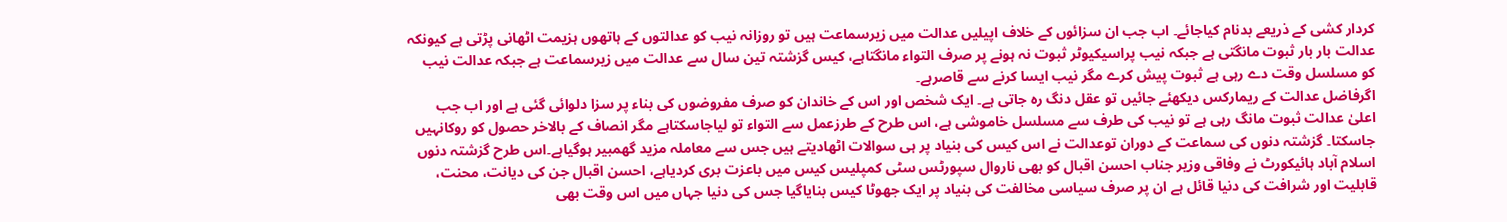کردار کشی کے ذریعے بدنام کیاجائے۔ اب جب ان سزائوں کے خلاف اپیلیں عدالت میں زیرسماعت ہیں تو روزانہ نیب کو عدالتوں کے ہاتھوں ہزیمت اٹھانی پڑتی ہے کیونکہ عدالت بار بار ثبوت مانگتی ہے جبکہ نیب پراسیکیوٹر ثبوت نہ ہونے پر صرف التواء مانگتاہے، کیس گزشتہ تین سال سے عدالت میں زیرسماعت ہے جبکہ عدالت نیب کو مسلسل وقت دے رہی ہے ثبوت پیش کرے مگر نیب ایسا کرنے سے قاصرہے۔
اگرفاضل عدالت کے ریمارکس دیکھئے جائیں تو عقل دنگ رہ جاتی ہے۔ ایک شخص اور اس کے خاندان کو صرف مفروضوں کی بناء پر سزا دلوائی گئی ہے اور اب جب اعلیٰ عدالت ثبوت مانگ رہی ہے تو نیب کی طرف سے مسلسل خاموشی ہے، اس طرح کے طرزعمل سے التواء تو لیاجاسکتاہے مگر انصاف کے بالاخر حصول کو روکانہیں جاسکتا۔ گزشتہ دنوں کی سماعت کے دوران توعدالت نے اس کیس کی بنیاد پر ہی سوالات اٹھادیتے ہیں جس سے معاملہ مزید گھمبیر ہوگیاہے۔اس طرح گزشتہ دنوں اسلام آباد ہائیکورٹ نے وفاقی وزیر جناب احسن اقبال کو بھی ناروال سپورٹس سٹی کمپلیس کیس میں باعزت بری کردیاہے، احسن اقبال جن کی دیانت، محنت، قابلیت اور شرافت کی دنیا قائل ہے ان پر صرف سیاسی مخالفت کی بنیاد پر ایک جھوٹا کیس بنایاگیا جس کی دنیا جہاں میں اس وقت بھی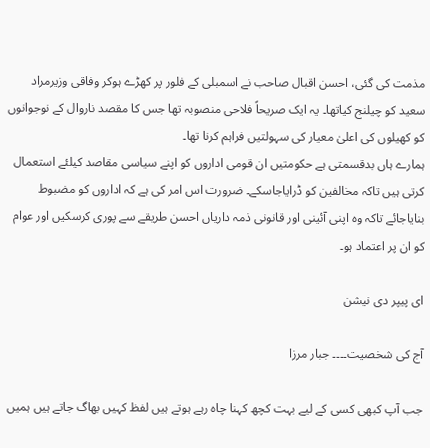مذمت کی گئی، احسن اقبال صاحب نے اسمبلی کے فلور پر کھڑے ہوکر وفاقی وزیرمراد سعید کو چیلنج کیاتھا۔ یہ ایک صریحاً فلاحی منصوبہ تھا جس کا مقصد ناروال کے نوجوانوں کو کھیلوں کی اعلیٰ معیار کی سہولتیں فراہم کرنا تھا۔
ہمارے ہاں بدقسمتی ہے حکومتیں ان قومی اداروں کو اپنے سیاسی مقاصد کیلئے استعمال کرتی ہیں تاکہ مخالفین کو ڈرایاجاسکے۔ ضرورت اس امر کی ہے کہ اداروں کو مضبوط بنایاجائے تاکہ وہ اپنی آئینی اور قانونی ذمہ داریاں احسن طریقے سے پوری کرسکیں اور عوام کو ان پر اعتماد ہو۔

ای پیپر دی نیشن

آج کی شخصیت۔۔۔۔ جبار مرزا

جب آپ کبھی کسی کے لیے بہت کچھ کہنا چاہ رہے ہوتے ہیں لفظ کہیں بھاگ جاتے ہیں ہمیں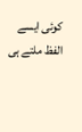کوئی ایسے الفظ ملتے ہی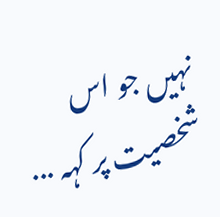نہیں جو اس شخصیت پر کہہ ...